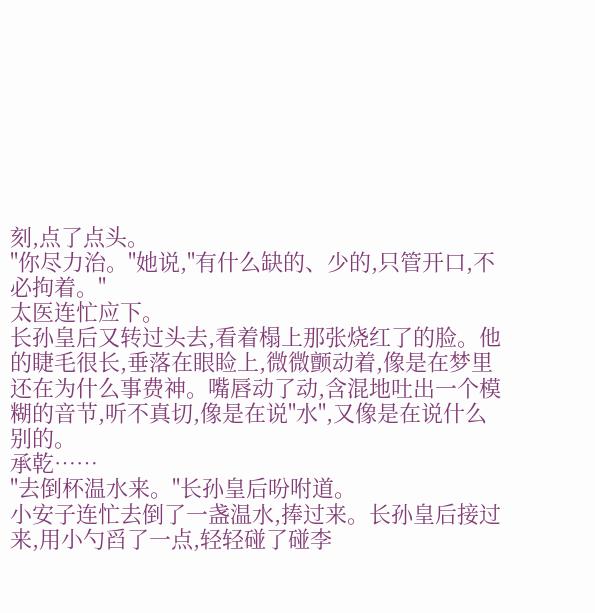刻,点了点头。
"你尽力治。"她说,"有什么缺的、少的,只管开口,不必拘着。"
太医连忙应下。
长孙皇后又转过头去,看着榻上那张烧红了的脸。他的睫毛很长,垂落在眼睑上,微微颤动着,像是在梦里还在为什么事费神。嘴唇动了动,含混地吐出一个模糊的音节,听不真切,像是在说"水",又像是在说什么别的。
承乾……
"去倒杯温水来。"长孙皇后吩咐道。
小安子连忙去倒了一盏温水,捧过来。长孙皇后接过来,用小勺舀了一点,轻轻碰了碰李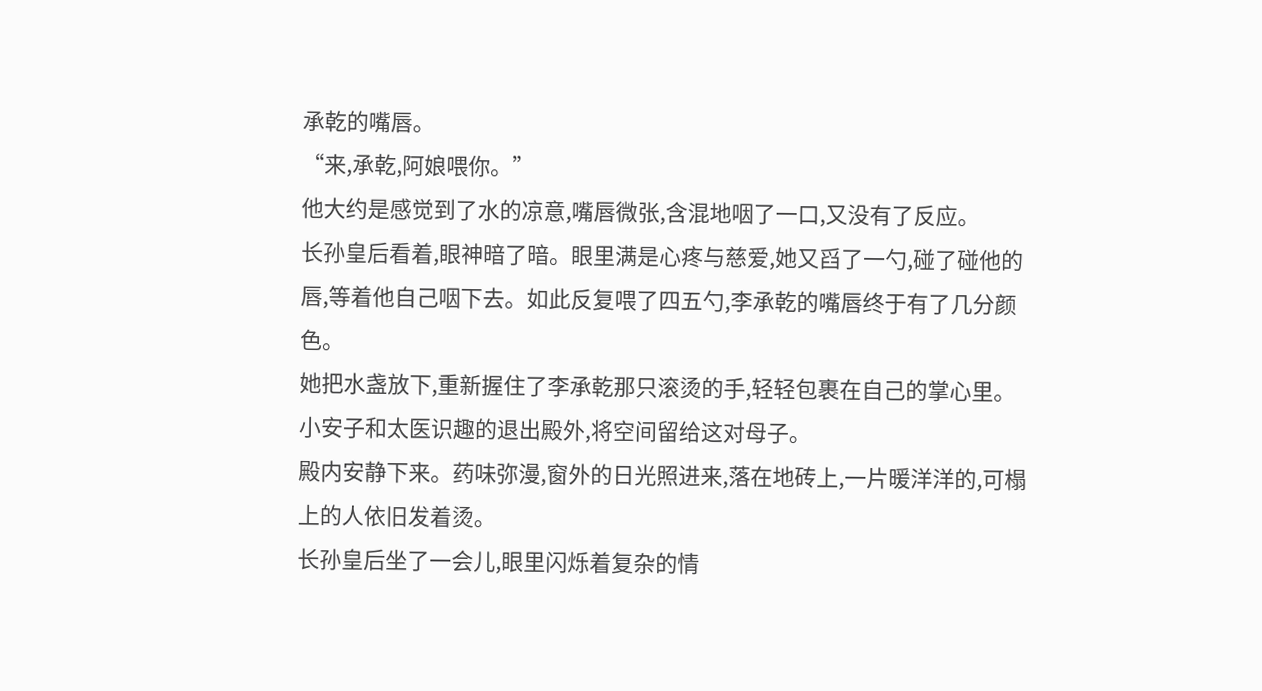承乾的嘴唇。
“来,承乾,阿娘喂你。”
他大约是感觉到了水的凉意,嘴唇微张,含混地咽了一口,又没有了反应。
长孙皇后看着,眼神暗了暗。眼里满是心疼与慈爱,她又舀了一勺,碰了碰他的唇,等着他自己咽下去。如此反复喂了四五勺,李承乾的嘴唇终于有了几分颜色。
她把水盏放下,重新握住了李承乾那只滚烫的手,轻轻包裹在自己的掌心里。
小安子和太医识趣的退出殿外,将空间留给这对母子。
殿内安静下来。药味弥漫,窗外的日光照进来,落在地砖上,一片暖洋洋的,可榻上的人依旧发着烫。
长孙皇后坐了一会儿,眼里闪烁着复杂的情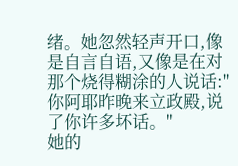绪。她忽然轻声开口,像是自言自语,又像是在对那个烧得糊涂的人说话:"你阿耶昨晚来立政殿,说了你许多坏话。"
她的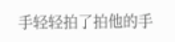手轻轻拍了拍他的手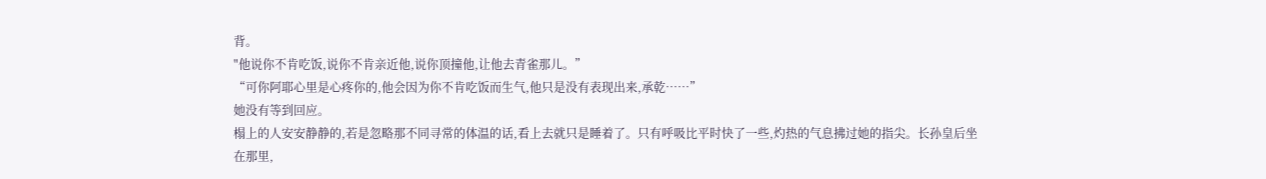背。
"他说你不肯吃饭,说你不肯亲近他,说你顶撞他,让他去青雀那儿。”
“可你阿耶心里是心疼你的,他会因为你不肯吃饭而生气,他只是没有表现出来,承乾……”
她没有等到回应。
榻上的人安安静静的,若是忽略那不同寻常的体温的话,看上去就只是睡着了。只有呼吸比平时快了一些,灼热的气息拂过她的指尖。长孙皇后坐在那里,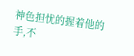神色担忧的握着他的手,不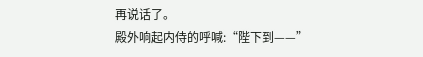再说话了。
殿外响起内侍的呼喊:“陛下到——”